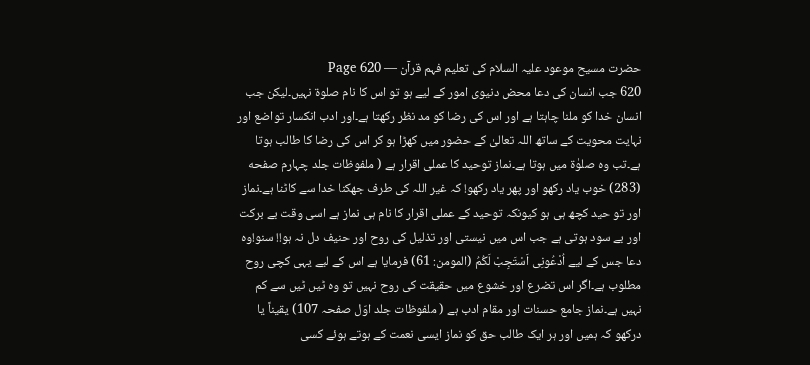حضرت مسیح موعود علیہ السلام کی تعلیم فہم قرآن — Page 620
620 جب انسان کی دعا محض دنیوی امور کے لیے ہو تو اس کا نام صلوۃ نہیں۔لیکن جب انسان خدا کو ملنا چاہتا ہے اور اس کی رضا کو مد نظر رکھتا ہے۔اور ادب انکسار تواضع اور نہایت محویت کے ساتھ اللہ تعالیٰ کے حضور میں کھڑا ہو کر اس کی رضا کا طالب ہوتا ہے۔تب وہ صلوٰۃ میں ہوتا ہے۔نماز توحید کا عملی اقرار ہے ( ملفوظات جلد چہارم صفحه (283) خوب یاد رکھو اور پھر یاد رکھو! کہ غیر اللہ کی طرف جھکنا خدا سے کاٹنا ہے۔نماز اور تو حید کچھ ہی ہو کیونکہ توحید کے عملی اقرار کا نام ہی نماز ہے اسی وقت بے برکت اور بے سود ہوتی ہے جب اس میں نیستی اور تذلیل کی روح اور حنیف دل نہ ہو!! سنو!وہ دعا جس کے لیے اُدْعُونِی اَسْتَجِبْ لَكُمُ (المومن: 61) فرمایا ہے اس کے لیے یہی کچی روح مطلوب ہے۔اگر اس تضرع اور خشوع میں حقیقت کی روح نہیں تو وہ ٹیں ٹیں سے کم نہیں ہے۔نماز جامع حسنات اور مقام ادب ہے ( ملفوظات جلد اوّل صفحہ 107) یقیناً یا درکھو کہ ہمیں اور ہر ایک طالب حق کو نماز ایسی نعمت کے ہوتے ہوئے کسی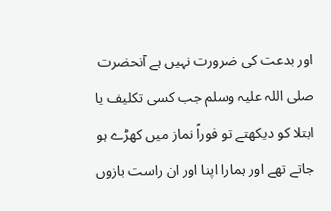اور بدعت کی ضرورت نہیں ہے آنحضرت صلی اللہ علیہ وسلم جب کسی تکلیف یا ابتلا کو دیکھتے تو فوراً نماز میں کھڑے ہو جاتے تھے اور ہمارا اپنا اور ان راست بازوں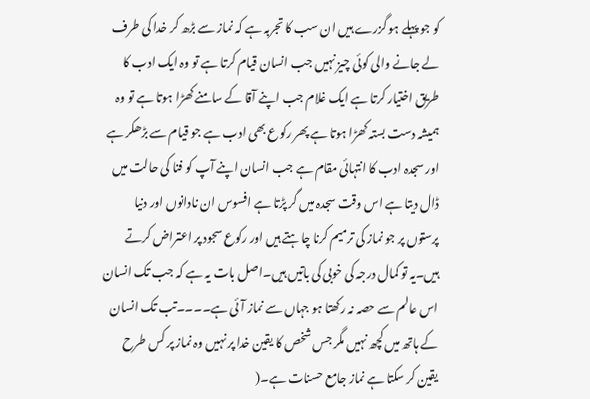کو جو پہلے ہو گزرے ہیں ان سب کا تجربہ ہے کہ نماز سے بڑھ کر خدا کی طرف لے جانے والی کوئی چیز نہیں جب انسان قیام کرتا ہے تو وہ ایک ادب کا طریق اختیار کرتا ہے ایک غلام جب اپنے آقا کے سامنے کھڑا ہوتا ہے تو وہ ہمیشہ دست بستہ کھڑا ہوتا ہے پھر رکوع بھی ادب ہے جو قیام سے بڑھکر ہے اور سجدہ ادب کا انتہائی مقام ہے جب انسان اپنے آپ کو فنا کی حالت میں ڈال دیتا ہے اس وقت سجدہ میں گر پڑتا ہے افسوس ان نادانوں اور دنیا پرستوں پر جو نماز کی ترمیم کرنا چاہتے ہیں اور رکوع سجود پر اعتراض کرتے ہیں۔یہ تو کمال درجہ کی خوبی کی باتیں ہیں۔اصل بات یہ ہے کہ جب تک انسان اس عالم سے حصہ نہ رکھتا ہو جہاں سے نماز آئی ہے۔۔۔۔تب تک انسان کے ہاتھ میں کچھ نہیں مگر جس شخص کا یقین خدا پر نہیں وہ نماز پر کس طرح یقین کر سکتا ہے نماز جامع حسنات ہے۔(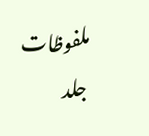ملفوظات جلد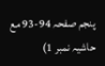پنجم صفحہ 94-93 مع حاشیہ نمبر 1)